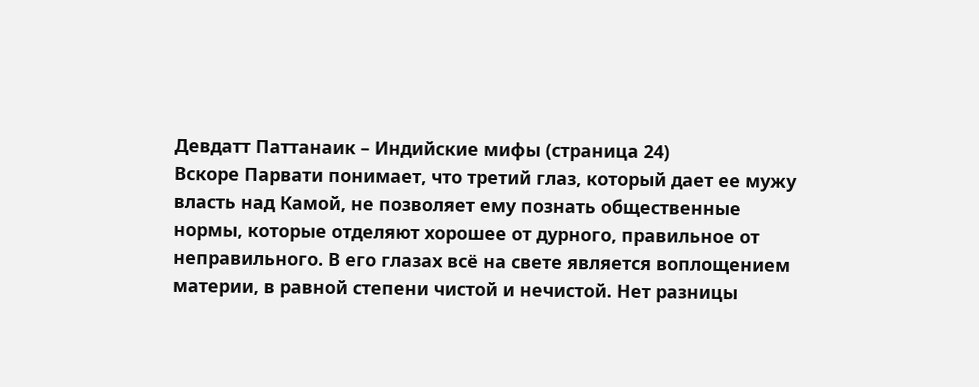Девдатт Паттанаик – Индийские мифы (страница 24)
Вскоре Парвати понимает, что третий глаз, который дает ее мужу власть над Камой, не позволяет ему познать общественные нормы, которые отделяют хорошее от дурного, правильное от неправильного. В его глазах всё на свете является воплощением материи, в равной степени чистой и нечистой. Нет разницы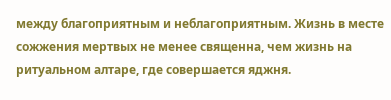между благоприятным и неблагоприятным. Жизнь в месте сожжения мертвых не менее священна, чем жизнь на ритуальном алтаре, где совершается яджня.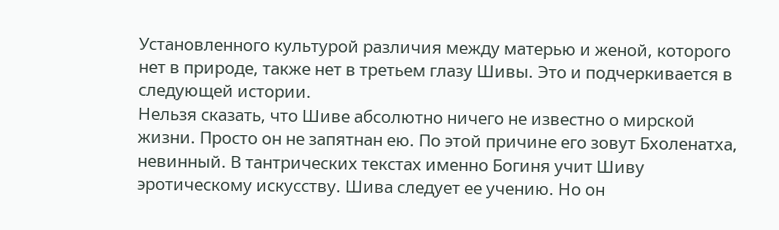Установленного культурой различия между матерью и женой, которого нет в природе, также нет в третьем глазу Шивы. Это и подчеркивается в следующей истории.
Нельзя сказать, что Шиве абсолютно ничего не известно о мирской жизни. Просто он не запятнан ею. По этой причине его зовут Бхоленатха, невинный. В тантрических текстах именно Богиня учит Шиву эротическому искусству. Шива следует ее учению. Но он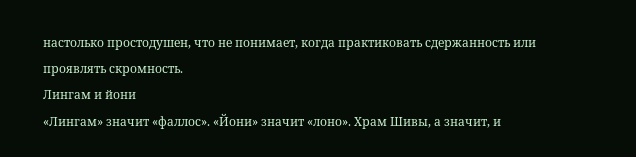настолько простодушен, что не понимает, когда практиковать сдержанность или проявлять скромность.
Лингам и йони
«Лингам» значит «фаллос». «Йони» значит «лоно». Храм Шивы, а значит, и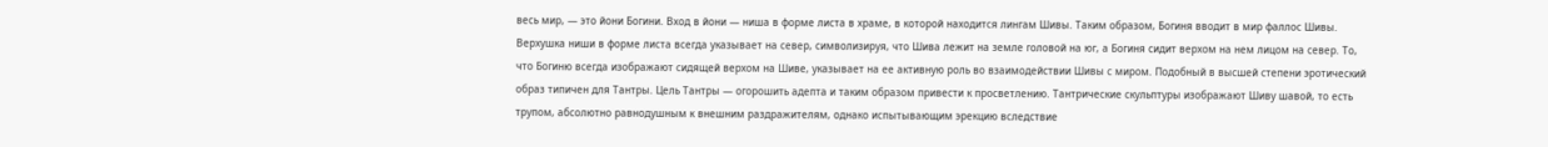весь мир, — это йони Богини. Вход в йони — ниша в форме листа в храме, в которой находится лингам Шивы. Таким образом, Богиня вводит в мир фаллос Шивы. Верхушка ниши в форме листа всегда указывает на север, символизируя, что Шива лежит на земле головой на юг, а Богиня сидит верхом на нем лицом на север. То, что Богиню всегда изображают сидящей верхом на Шиве, указывает на ее активную роль во взаимодействии Шивы с миром. Подобный в высшей степени эротический образ типичен для Тантры. Цель Тантры — огорошить адепта и таким образом привести к просветлению. Тантрические скульптуры изображают Шиву шавой, то есть трупом, абсолютно равнодушным к внешним раздражителям, однако испытывающим эрекцию вследствие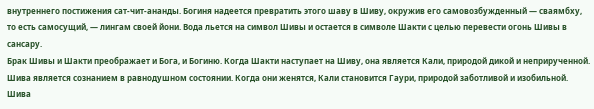внутреннего постижения сат-чит-ананды. Богиня надеется превратить этого шаву в Шиву, окружив его самовозбужденный — сваямбху, то есть самосущий, — лингам своей йони. Вода льется на символ Шивы и остается в символе Шакти с целью перевести огонь Шивы в сансару.
Брак Шивы и Шакти преображает и Бога, и Богиню. Когда Шакти наступает на Шиву, она является Кали, природой дикой и неприрученной. Шива является сознанием в равнодушном состоянии. Когда они женятся, Кали становится Гаури, природой заботливой и изобильной. Шива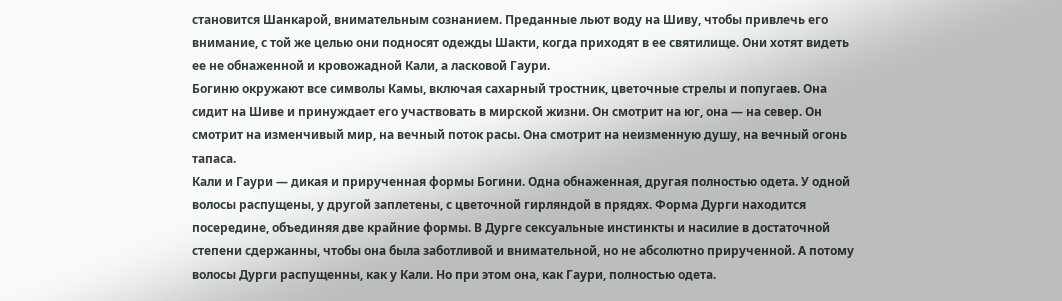становится Шанкарой, внимательным сознанием. Преданные льют воду на Шиву, чтобы привлечь его внимание, с той же целью они подносят одежды Шакти, когда приходят в ее святилище. Они хотят видеть ее не обнаженной и кровожадной Кали, а ласковой Гаури.
Богиню окружают все символы Камы, включая сахарный тростник, цветочные стрелы и попугаев. Она сидит на Шиве и принуждает его участвовать в мирской жизни. Он смотрит на юг, она — на север. Он смотрит на изменчивый мир, на вечный поток расы. Она смотрит на неизменную душу, на вечный огонь тапаса.
Кали и Гаури — дикая и прирученная формы Богини. Одна обнаженная, другая полностью одета. У одной волосы распущены, у другой заплетены, с цветочной гирляндой в прядях. Форма Дурги находится посередине, объединяя две крайние формы. В Дурге сексуальные инстинкты и насилие в достаточной степени сдержанны, чтобы она была заботливой и внимательной, но не абсолютно прирученной. А потому волосы Дурги распущенны, как у Кали. Но при этом она, как Гаури, полностью одета.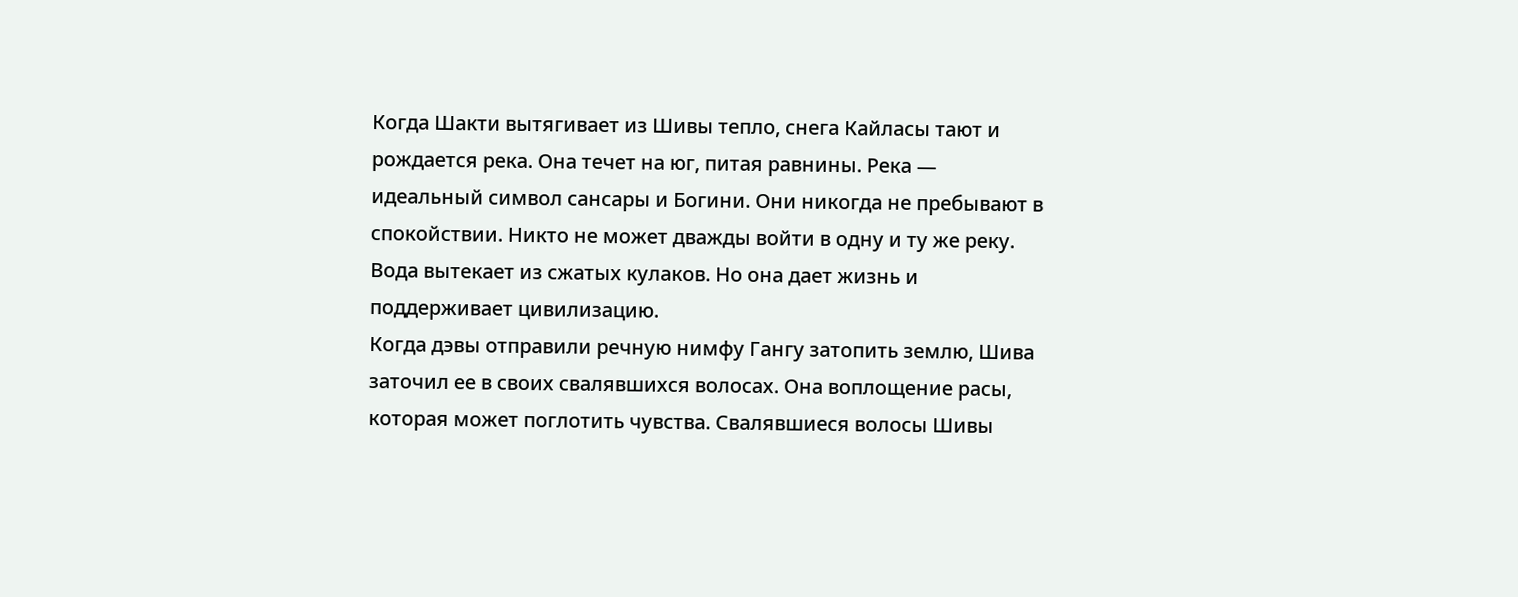Когда Шакти вытягивает из Шивы тепло, снега Кайласы тают и рождается река. Она течет на юг, питая равнины. Река — идеальный символ сансары и Богини. Они никогда не пребывают в спокойствии. Никто не может дважды войти в одну и ту же реку. Вода вытекает из сжатых кулаков. Но она дает жизнь и поддерживает цивилизацию.
Когда дэвы отправили речную нимфу Гангу затопить землю, Шива заточил ее в своих свалявшихся волосах. Она воплощение расы, которая может поглотить чувства. Свалявшиеся волосы Шивы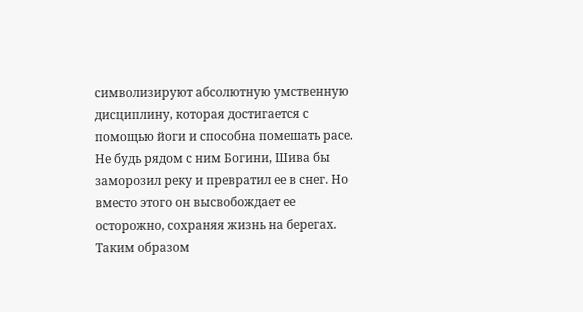символизируют абсолютную умственную дисциплину, которая достигается с помощью йоги и способна помешать расе. Не будь рядом с ним Богини, Шива бы заморозил реку и превратил ее в снег. Но вместо этого он высвобождает ее осторожно, сохраняя жизнь на берегах. Таким образом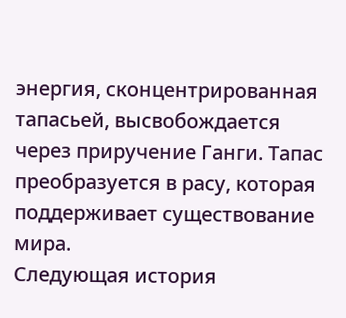энергия, сконцентрированная тапасьей, высвобождается через приручение Ганги. Тапас преобразуется в расу, которая поддерживает существование мира.
Следующая история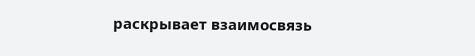раскрывает взаимосвязь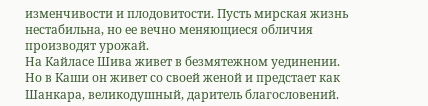изменчивости и плодовитости. Пусть мирская жизнь нестабильна, но ее вечно меняющиеся обличия производят урожай.
На Кайласе Шива живет в безмятежном уединении. Но в Каши он живет со своей женой и предстает как Шанкара, великодушный, даритель благословений.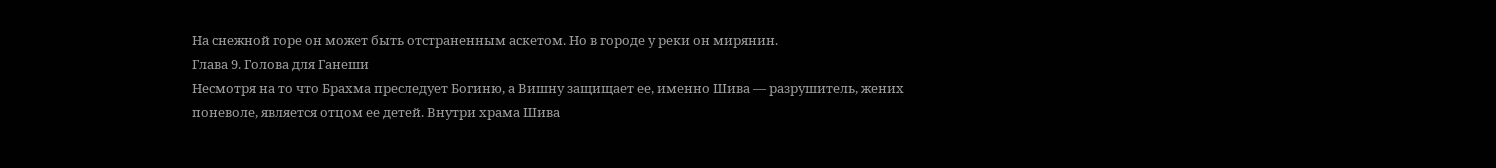На снежной горе он может быть отстраненным аскетом. Но в городе у реки он мирянин.
Глава 9. Голова для Ганеши
Несмотря на то что Брахма преследует Богиню, а Вишну защищает ее, именно Шива — разрушитель, жених поневоле, является отцом ее детей. Внутри храма Шива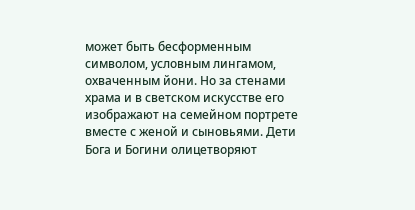может быть бесформенным символом, условным лингамом, охваченным йони. Но за стенами храма и в светском искусстве его изображают на семейном портрете вместе с женой и сыновьями. Дети Бога и Богини олицетворяют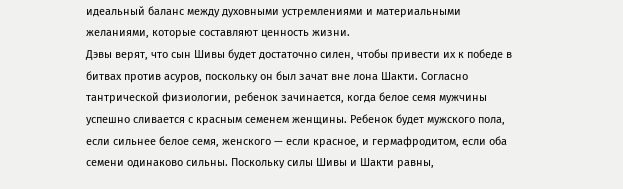идеальный баланс между духовными устремлениями и материальными желаниями, которые составляют ценность жизни.
Дэвы верят, что сын Шивы будет достаточно силен, чтобы привести их к победе в битвах против асуров, поскольку он был зачат вне лона Шакти. Согласно тантрической физиологии, ребенок зачинается, когда белое семя мужчины успешно сливается с красным семенем женщины. Ребенок будет мужского пола, если сильнее белое семя, женского — если красное, и гермафродитом, если оба семени одинаково сильны. Поскольку силы Шивы и Шакти равны,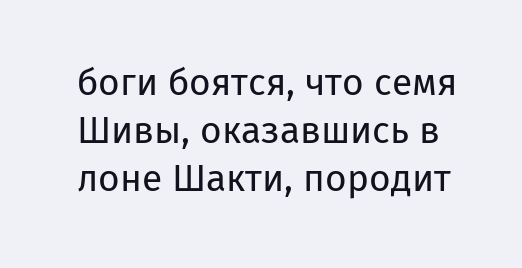боги боятся, что семя Шивы, оказавшись в лоне Шакти, породит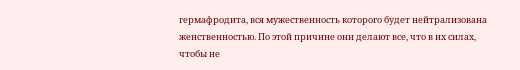гермафродита, вся мужественность которого будет нейтрализована женственностью. По этой причине они делают все, что в их силах, чтобы не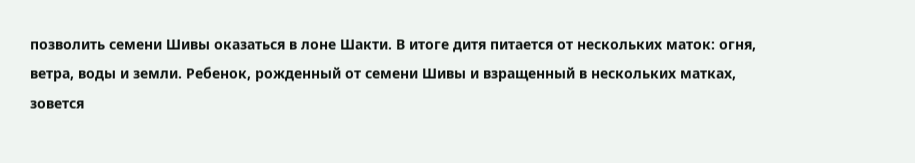позволить семени Шивы оказаться в лоне Шакти. В итоге дитя питается от нескольких маток: огня, ветра, воды и земли. Ребенок, рожденный от семени Шивы и взращенный в нескольких матках, зовется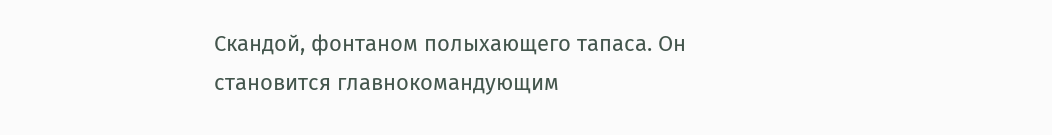Скандой, фонтаном полыхающего тапаса. Он становится главнокомандующим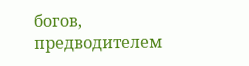богов, предводителем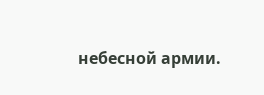небесной армии.